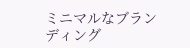ミニマルなブランディング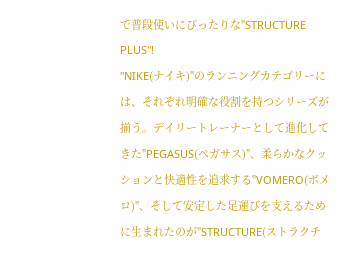で普段使いにぴったりな"STRUCTURE PLUS"!
"NIKE(ナイキ)"のランニングカテゴリーには、それぞれ明確な役割を持つシリーズが揃う。デイリートレーナーとして進化してきた"PEGASUS(ペガサス)"、柔らかなクッションと快適性を追求する"VOMERO(ボメロ)"、そして安定した足運びを支えるために生まれたのが"STRUCTURE(ストラクチ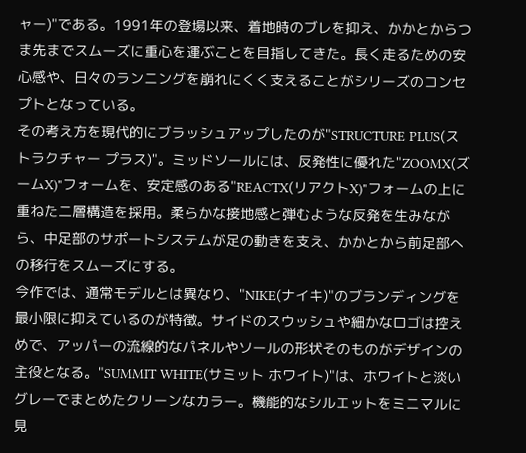ャー)"である。1991年の登場以来、着地時のブレを抑え、かかとからつま先までスムーズに重心を運ぶことを目指してきた。長く走るための安心感や、日々のランニングを崩れにくく支えることがシリーズのコンセプトとなっている。
その考え方を現代的にブラッシュアップしたのが"STRUCTURE PLUS(ストラクチャー プラス)"。ミッドソールには、反発性に優れた"ZOOMX(ズームX)"フォームを、安定感のある"REACTX(リアクトX)"フォームの上に重ねた二層構造を採用。柔らかな接地感と弾むような反発を生みながら、中足部のサポートシステムが足の動きを支え、かかとから前足部への移行をスムーズにする。
今作では、通常モデルとは異なり、"NIKE(ナイキ)"のブランディングを最小限に抑えているのが特徴。サイドのスウッシュや細かなロゴは控えめで、アッパーの流線的なパネルやソールの形状そのものがデザインの主役となる。"SUMMIT WHITE(サミット ホワイト)"は、ホワイトと淡いグレーでまとめたクリーンなカラー。機能的なシルエットをミニマルに見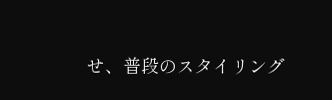せ、普段のスタイリング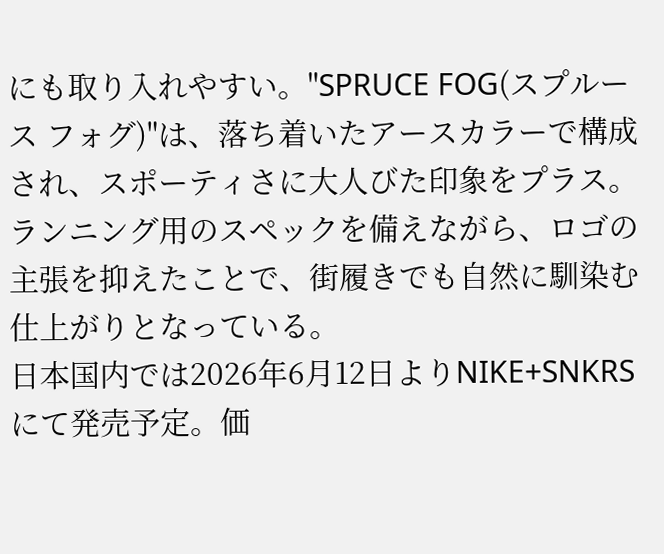にも取り入れやすい。"SPRUCE FOG(スプルース フォグ)"は、落ち着いたアースカラーで構成され、スポーティさに大人びた印象をプラス。ランニング用のスペックを備えながら、ロゴの主張を抑えたことで、街履きでも自然に馴染む仕上がりとなっている。
日本国内では2026年6月12日よりNIKE+SNKRSにて発売予定。価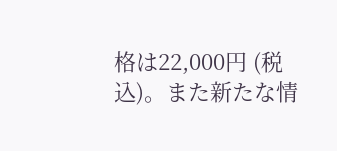格は22,000円 (税込)。また新たな情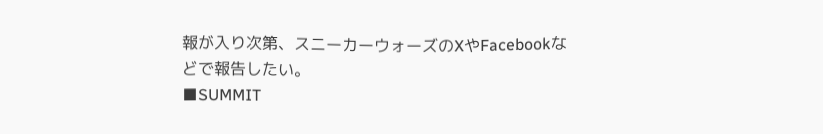報が入り次第、スニーカーウォーズのXやFacebookなどで報告したい。
■SUMMIT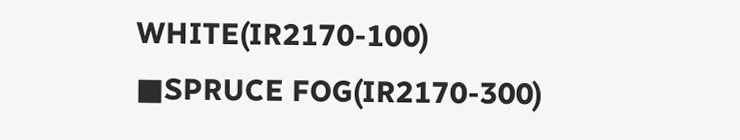WHITE(IR2170-100)
■SPRUCE FOG(IR2170-300)